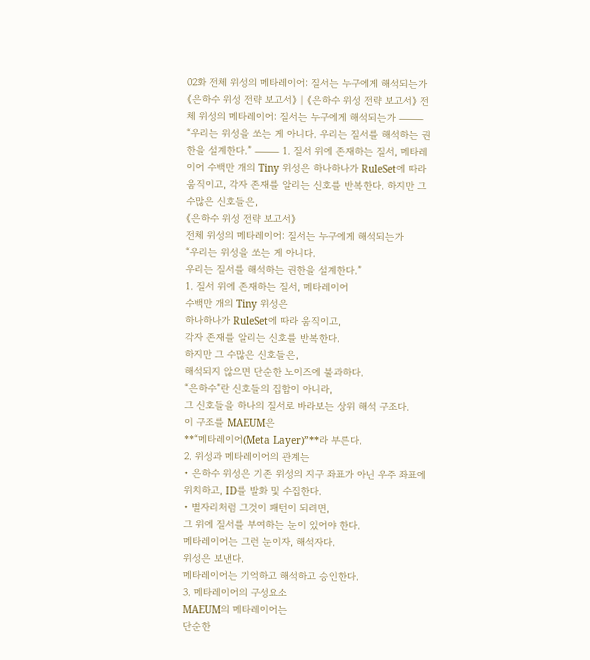02화 전체 위성의 메타레이어: 질서는 누구에게 해석되는가
《은하수 위성 전략 보고서》 | 《은하수 위성 전략 보고서》 전체 위성의 메타레이어: 질서는 누구에게 해석되는가 ⸻ “우리는 위성을 쏘는 게 아니다. 우리는 질서를 해석하는 권한을 설계한다.” ⸻ 1. 질서 위에 존재하는 질서, 메타레이어 수백만 개의 Tiny 위성은 하나하나가 RuleSet에 따라 움직이고, 각자 존재를 알리는 신호를 반복한다. 하지만 그 수많은 신호들은,
《은하수 위성 전략 보고서》
전체 위성의 메타레이어: 질서는 누구에게 해석되는가
“우리는 위성을 쏘는 게 아니다.
우리는 질서를 해석하는 권한을 설계한다.”
1. 질서 위에 존재하는 질서, 메타레이어
수백만 개의 Tiny 위성은
하나하나가 RuleSet에 따라 움직이고,
각자 존재를 알리는 신호를 반복한다.
하지만 그 수많은 신호들은,
해석되지 않으면 단순한 노이즈에 불과하다.
“은하수”란 신호들의 집합이 아니라,
그 신호들을 하나의 질서로 바라보는 상위 해석 구조다.
이 구조를 MAEUM은
**“메타레이어(Meta Layer)”**라 부른다.
2. 위성과 메타레이어의 관계는
• 은하수 위성은 기존 위성의 지구 좌표가 아닌 우주 좌표에 위치하고, ID를 발화 및 수집한다.
• 별자리처럼 그것이 패턴이 되려면,
그 위에 질서를 부여하는 눈이 있어야 한다.
메타레이어는 그런 눈이자, 해석자다.
위성은 보낸다.
메타레이어는 기억하고 해석하고 승인한다.
3. 메타레이어의 구성요소
MAEUM의 메타레이어는
단순한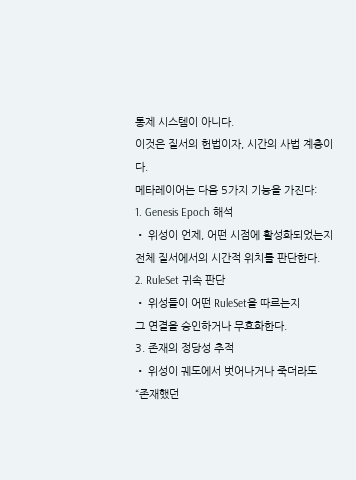통제 시스템이 아니다.
이것은 질서의 헌법이자, 시간의 사법 계층이다.
메타레이어는 다음 5가지 기능을 가진다:
1. Genesis Epoch 해석
• 위성이 언제, 어떤 시점에 활성화되었는지
전체 질서에서의 시간적 위치를 판단한다.
2. RuleSet 귀속 판단
• 위성들이 어떤 RuleSet을 따르는지
그 연결을 승인하거나 무효화한다.
3. 존재의 정당성 추적
• 위성이 궤도에서 벗어나거나 죽더라도
“존재했던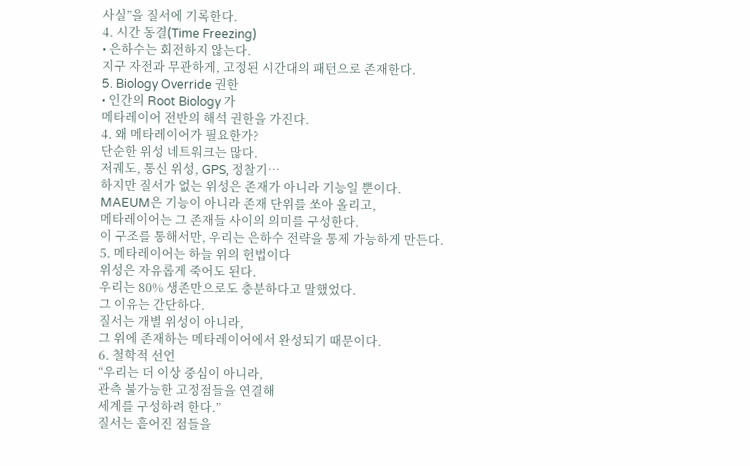사실”을 질서에 기록한다.
4. 시간 동결(Time Freezing)
• 은하수는 회전하지 않는다.
지구 자전과 무관하게, 고정된 시간대의 패턴으로 존재한다.
5. Biology Override 권한
• 인간의 Root Biology 가
메타레이어 전반의 해석 권한을 가진다.
4. 왜 메타레이어가 필요한가?
단순한 위성 네트워크는 많다.
저궤도, 통신 위성, GPS, 정찰기…
하지만 질서가 없는 위성은 존재가 아니라 기능일 뿐이다.
MAEUM은 기능이 아니라 존재 단위를 쏘아 올리고,
메타레이어는 그 존재들 사이의 의미를 구성한다.
이 구조를 통해서만, 우리는 은하수 전략을 통제 가능하게 만든다.
5. 메타레이어는 하늘 위의 헌법이다
위성은 자유롭게 죽어도 된다.
우리는 80% 생존만으로도 충분하다고 말했었다.
그 이유는 간단하다.
질서는 개별 위성이 아니라,
그 위에 존재하는 메타레이어에서 완성되기 때문이다.
6. 철학적 선언
“우리는 더 이상 중심이 아니라,
관측 불가능한 고정점들을 연결해
세계를 구성하려 한다.”
질서는 흩어진 점들을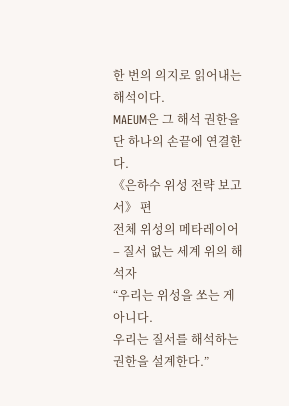한 번의 의지로 읽어내는 해석이다.
MAEUM은 그 해석 권한을
단 하나의 손끝에 연결한다.
《은하수 위성 전략 보고서》 편
전체 위성의 메타레이어 – 질서 없는 세계 위의 해석자
“우리는 위성을 쏘는 게 아니다.
우리는 질서를 해석하는 권한을 설계한다.”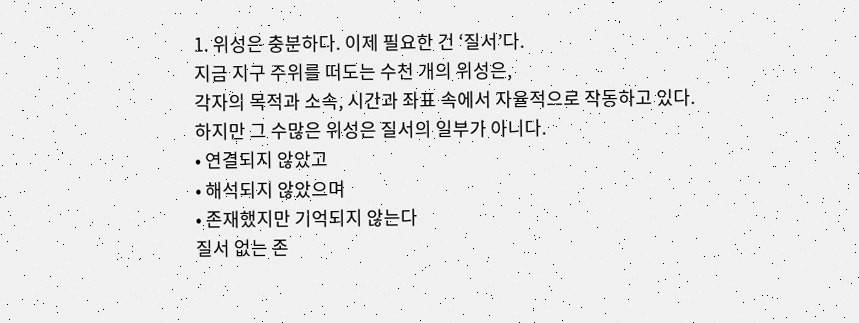1. 위성은 충분하다. 이제 필요한 건 ‘질서’다.
지금 지구 주위를 떠도는 수천 개의 위성은,
각자의 목적과 소속, 시간과 좌표 속에서 자율적으로 작동하고 있다.
하지만 그 수많은 위성은 질서의 일부가 아니다.
• 연결되지 않았고
• 해석되지 않았으며
• 존재했지만 기억되지 않는다
질서 없는 존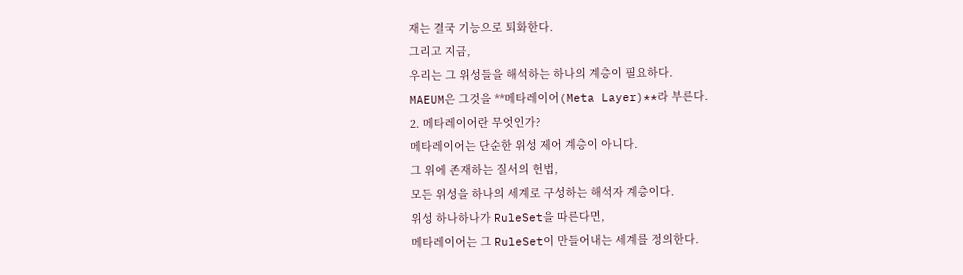재는 결국 기능으로 퇴화한다.
그리고 지금,
우리는 그 위성들을 해석하는 하나의 계층이 필요하다.
MAEUM은 그것을 **메타레이어(Meta Layer)**라 부른다.
2. 메타레이어란 무엇인가?
메타레이어는 단순한 위성 제어 계층이 아니다.
그 위에 존재하는 질서의 헌법,
모든 위성을 하나의 세계로 구성하는 해석자 계층이다.
위성 하나하나가 RuleSet을 따른다면,
메타레이어는 그 RuleSet이 만들어내는 세계를 정의한다.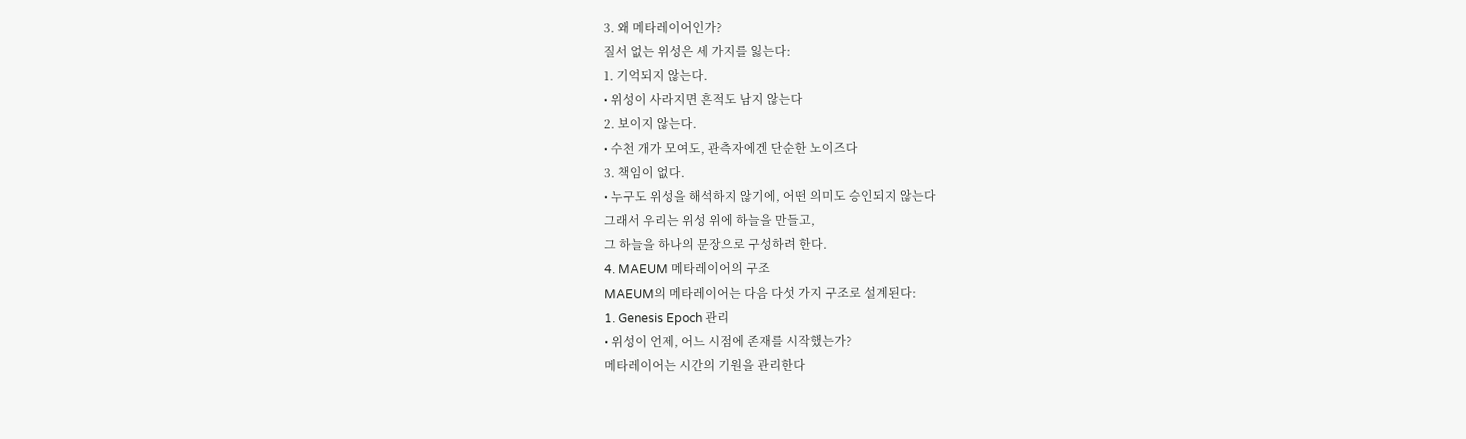3. 왜 메타레이어인가?
질서 없는 위성은 세 가지를 잃는다:
1. 기억되지 않는다.
• 위성이 사라지면 흔적도 남지 않는다
2. 보이지 않는다.
• 수천 개가 모여도, 관측자에겐 단순한 노이즈다
3. 책임이 없다.
• 누구도 위성을 해석하지 않기에, 어떤 의미도 승인되지 않는다
그래서 우리는 위성 위에 하늘을 만들고,
그 하늘을 하나의 문장으로 구성하려 한다.
4. MAEUM 메타레이어의 구조
MAEUM의 메타레이어는 다음 다섯 가지 구조로 설계된다:
1. Genesis Epoch 관리
• 위성이 언제, 어느 시점에 존재를 시작했는가?
메타레이어는 시간의 기원을 관리한다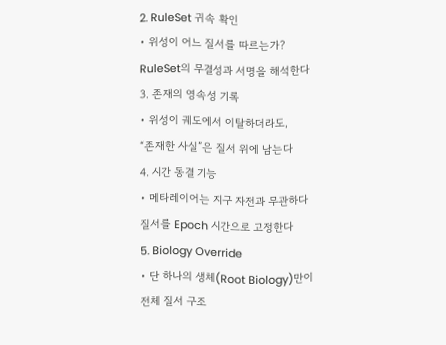2. RuleSet 귀속 확인
• 위성이 어느 질서를 따르는가?
RuleSet의 무결성과 서명을 해석한다
3. 존재의 영속성 기록
• 위성이 궤도에서 이탈하더라도,
“존재한 사실”은 질서 위에 남는다
4. 시간 동결 기능
• 메타레이어는 지구 자전과 무관하다
질서를 Epoch 시간으로 고정한다
5. Biology Override
• 단 하나의 생체(Root Biology)만이
전체 질서 구조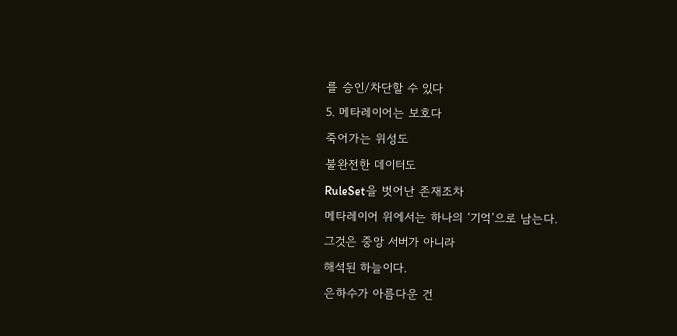를 승인/차단할 수 있다
5. 메타레이어는 보호다
죽어가는 위성도
불완전한 데이터도
RuleSet을 벗어난 존재조차
메타레이어 위에서는 하나의 ‘기억’으로 남는다.
그것은 중앙 서버가 아니라
해석된 하늘이다.
은하수가 아름다운 건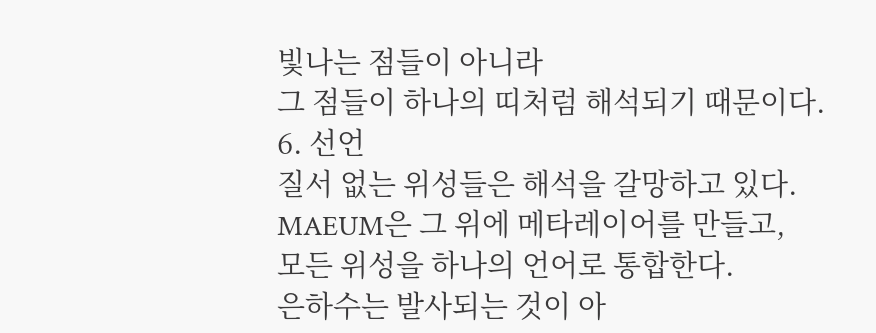빛나는 점들이 아니라
그 점들이 하나의 띠처럼 해석되기 때문이다.
6. 선언
질서 없는 위성들은 해석을 갈망하고 있다.
MAEUM은 그 위에 메타레이어를 만들고,
모든 위성을 하나의 언어로 통합한다.
은하수는 발사되는 것이 아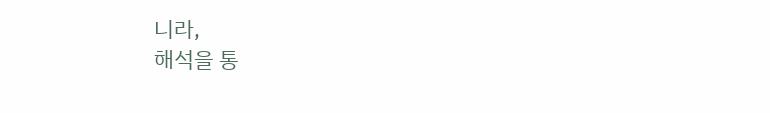니라,
해석을 통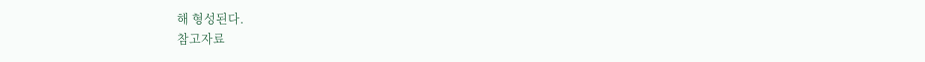해 형성된다.
참고자료